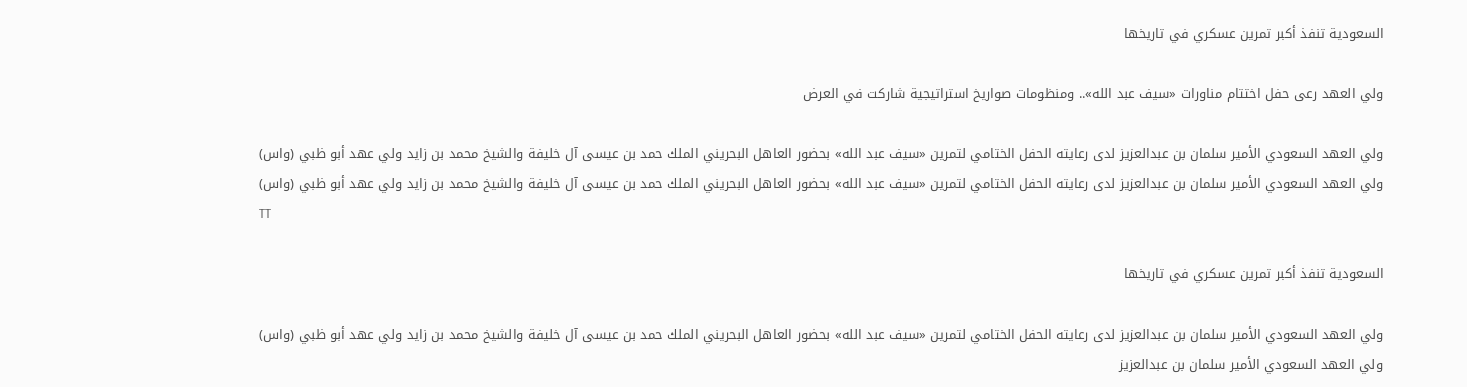السعودية تنفذ أكبر تمرين عسكري في تاريخها

ولي العهد رعى حفل اختتام مناورات «سيف عبد الله».. ومنظومات صواريخ استراتيجية شاركت في العرض

ولي العهد السعودي الأمير سلمان بن عبدالعزيز لدى رعايته الحفل الختامي لتمرين «سيف عبد الله» بحضور العاهل البحريني الملك حمد بن عيسى آل خليفة والشيخ محمد بن زايد ولي عهد أبو ظبي (واس)
ولي العهد السعودي الأمير سلمان بن عبدالعزيز لدى رعايته الحفل الختامي لتمرين «سيف عبد الله» بحضور العاهل البحريني الملك حمد بن عيسى آل خليفة والشيخ محمد بن زايد ولي عهد أبو ظبي (واس)
TT

السعودية تنفذ أكبر تمرين عسكري في تاريخها

ولي العهد السعودي الأمير سلمان بن عبدالعزيز لدى رعايته الحفل الختامي لتمرين «سيف عبد الله» بحضور العاهل البحريني الملك حمد بن عيسى آل خليفة والشيخ محمد بن زايد ولي عهد أبو ظبي (واس)
ولي العهد السعودي الأمير سلمان بن عبدالعزيز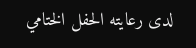لدى رعايته الحفل الختامي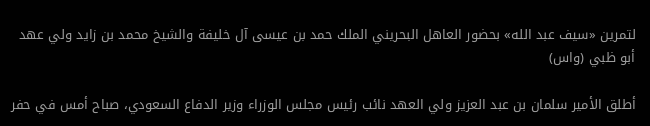لتمرين «سيف عبد الله» بحضور العاهل البحريني الملك حمد بن عيسى آل خليفة والشيخ محمد بن زايد ولي عهد أبو ظبي (واس)

أطلق الأمير سلمان بن عبد العزيز ولي العهد نائب رئيس مجلس الوزراء وزير الدفاع السعودي، صباح أمس في حفر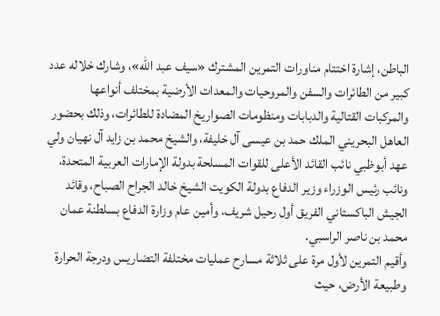الباطن، إشارة اختتام مناورات التمرين المشترك «سيف عبد الله»، وشارك خلاله عدد كبير من الطائرات والسفن والمروحيات والمعدات الأرضية بمختلف أنواعها والمركبات القتالية والدبابات ومنظومات الصواريخ المضادة للطائرات، وذلك بحضور العاهل البحريني الملك حمد بن عيسى آل خليفة، والشيخ محمد بن زايد آل نهيان ولي عهد أبوظبي نائب القائد الأعلى للقوات المسلحة بدولة الإمارات العربية المتحدة، ونائب رئيس الوزراء وزير الدفاع بدولة الكويت الشيخ خالد الجراح الصباح، وقائد الجيش الباكستاني الفريق أول رحيل شريف، وأمين عام وزارة الدفاع بسلطنة عمان محمد بن ناصر الراسبي.
وأقيم التمرين لأول مرة على ثلاثة مسارح عمليات مختلفة التضاريس ودرجة الحرارة وطبيعة الأرض، حيث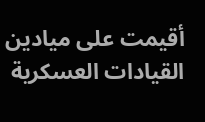أقيمت على ميادين القيادات العسكرية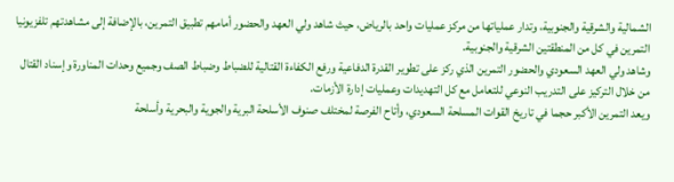الشمالية والشرقية والجنوبية، وتدار عملياتها من مركز عمليات واحد بالرياض، حيث شاهد ولي العهد والحضور أمامهم تطبيق التمرين، بالإضافة إلى مشاهدتهم تلفزيونيا التمرين في كل من المنطقتين الشرقية والجنوبية.
وشاهد ولي العهد السعودي والحضور التمرين الذي ركز على تطوير القدرة الدفاعية ورفع الكفاءة القتالية للضباط وضباط الصف وجميع وحدات المناورة وإسناد القتال من خلال التركيز على التدريب النوعي للتعامل مع كل التهديدات وعمليات إدارة الأزمات.
ويعد التمرين الأكبر حجما في تاريخ القوات المسلحة السعودي، وأتاح الفرصة لمختلف صنوف الأسلحة البرية والجوية والبحرية وأسلحة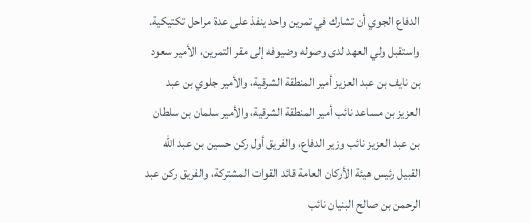الدفاع الجوي أن تشارك في تمرين واحد ينفذ على عدة مراحل تكتيكية.
واستقبل ولي العهد لدى وصوله وضيوفه إلى مقر التمرين، الأمير سعود بن نايف بن عبد العزيز أمير المنطقة الشرقية، والأمير جلوي بن عبد العزيز بن مساعد نائب أمير المنطقة الشرقية، والأمير سلمان بن سلطان بن عبد العزيز نائب وزير الدفاع، والفريق أول ركن حسين بن عبد الله القبيل رئيس هيئة الأركان العامة قائد القوات المشتركة، والفريق ركن عبد الرحمن بن صالح البنيان نائب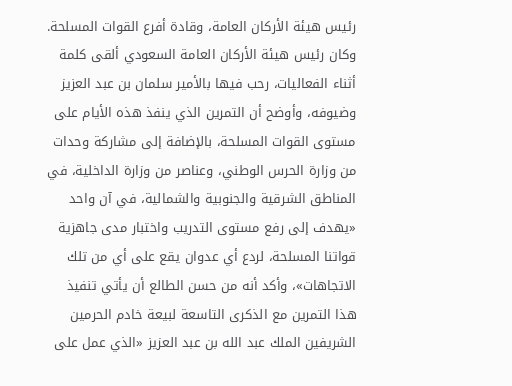رئيس هيئة الأركان العامة، وقادة أفرع القوات المسلحة.
وكان رئيس هيئة الأركان العامة السعودي ألقى كلمة أثناء الفعاليات، رحب فيها بالأمير سلمان بن عبد العزيز وضيوفه، وأوضح أن التمرين الذي ينفذ هذه الأيام على مستوى القوات المسلحة، بالإضافة إلى مشاركة وحدات من وزارة الحرس الوطني، وعناصر من وزارة الداخلية، في المناطق الشرقية والجنوبية والشمالية، في آن واحد «يهدف إلى رفع مستوى التدريب واختبار مدى جاهزية قواتنا المسلحة، لردع أي عدوان يقع على أي من تلك الاتجاهات»، وأكد أنه من حسن الطالع أن يأتي تنفيذ هذا التمرين مع الذكرى التاسعة لبيعة خادم الحرمين الشريفين الملك عبد الله بن عبد العزيز «الذي عمل على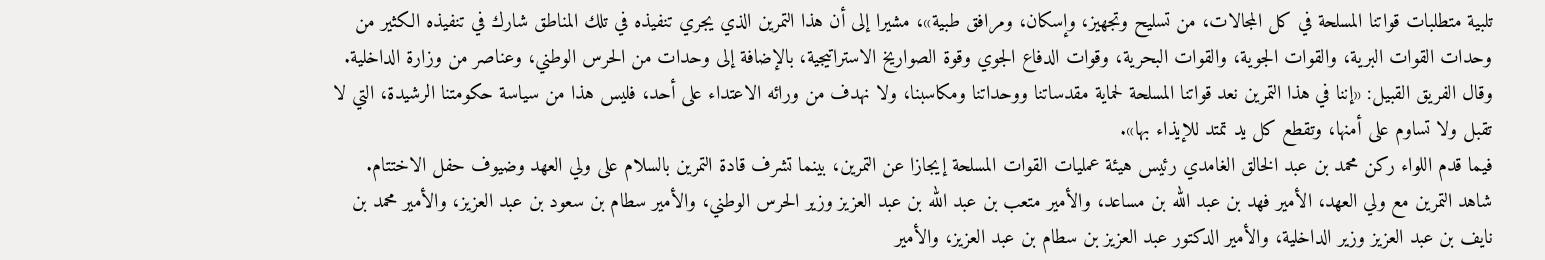تلبية متطلبات قواتنا المسلحة في كل المجالات، من تسليح وتجهيز، وإسكان، ومرافق طبية»، مشيرا إلى أن هذا التمرين الذي يجري تنفيذه في تلك المناطق شارك في تنفيذه الكثير من وحدات القوات البرية، والقوات الجوية، والقوات البحرية، وقوات الدفاع الجوي وقوة الصواريخ الاستراتيجية، بالإضافة إلى وحدات من الحرس الوطني، وعناصر من وزارة الداخلية. وقال الفريق القبيل: «إننا في هذا التمرين نعد قواتنا المسلحة لحماية مقدساتنا ووحداتنا ومكاسبنا، ولا نهدف من ورائه الاعتداء على أحد، فليس هذا من سياسة حكومتنا الرشيدة، التي لا تقبل ولا تساوم على أمنها، وتقطع كل يد تمتد للإيذاء بها».
فيما قدم اللواء ركن محمد بن عبد الخالق الغامدي رئيس هيئة عمليات القوات المسلحة إيجازا عن التمرين، بينما تشرف قادة التمرين بالسلام على ولي العهد وضيوف حفل الاختتام.
شاهد التمرين مع ولي العهد، الأمير فهد بن عبد الله بن مساعد، والأمير متعب بن عبد الله بن عبد العزيز وزير الحرس الوطني، والأمير سطام بن سعود بن عبد العزيز، والأمير محمد بن نايف بن عبد العزيز وزير الداخلية، والأمير الدكتور عبد العزيز بن سطام بن عبد العزيز، والأمير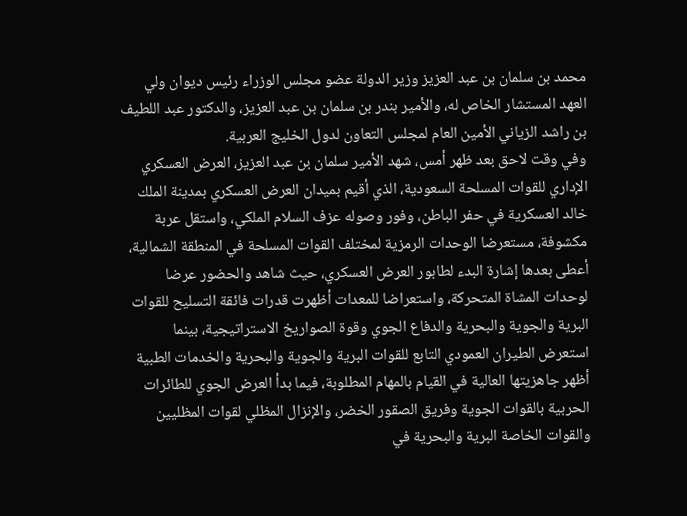محمد بن سلمان بن عبد العزيز وزير الدولة عضو مجلس الوزراء رئيس ديوان ولي العهد المستشار الخاص له، والأمير بندر بن سلمان بن عبد العزيز، والدكتور عبد اللطيف بن راشد الزياني الأمين العام لمجلس التعاون لدول الخليج العربية.
وفي وقت لاحق بعد ظهر أمس، شهد الأمير سلمان بن عبد العزيز، العرض العسكري الإداري للقوات المسلحة السعودية، الذي أقيم بميدان العرض العسكري بمدينة الملك خالد العسكرية في حفر الباطن، وفور وصوله عزف السلام الملكي، واستقل عربة مكشوفة، مستعرضا الوحدات الرمزية لمختلف القوات المسلحة في المنطقة الشمالية، أعطى بعدها إشارة البدء لطابور العرض العسكري، حيث شاهد والحضور عرضا لوحدات المشاة المتحركة، واستعراضا للمعدات أظهرت قدرات فائقة التسليح للقوات البرية والجوية والبحرية والدفاع الجوي وقوة الصواريخ الاستراتيجية، بينما استعرض الطيران العمودي التابع للقوات البرية والجوية والبحرية والخدمات الطبية أظهر جاهزيتها العالية في القيام بالمهام المطلوبة، فيما بدأ العرض الجوي للطائرات الحربية بالقوات الجوية وفريق الصقور الخضر، والإنزال المظلي لقوات المظليين والقوات الخاصة البرية والبحرية في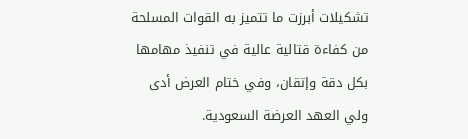تشكيلات أبرزت ما تتميز به القوات المسلحة من كفاءة قتالية عالية في تنفيذ مهامها بكل دقة وإتقان، وفي ختام العرض أدى ولي العهد العرضة السعودية.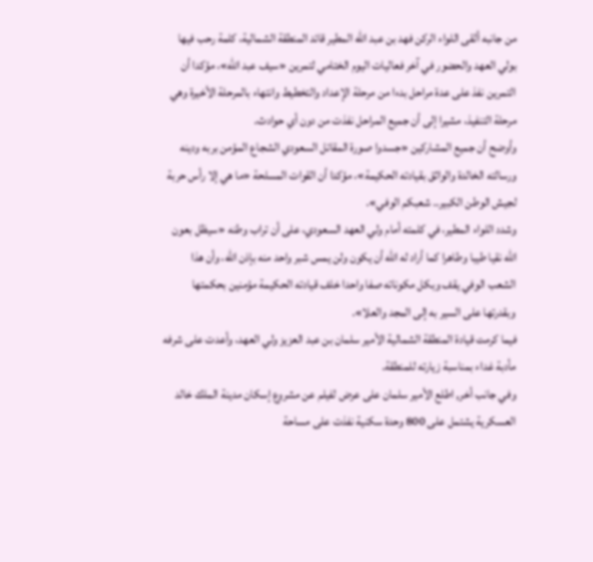من جانبه ألقى اللواء الركن فهد بن عبد الله المطير قائد المنطقة الشمالية، كلمة رحب فيها بولي العهد والحضور في آخر فعاليات اليوم الختامي لتمرين «سيف عبد الله»، مؤكدا أن التمرين نفذ على عدة مراحل بدءا من مرحلة الإعداد والتخطيط وانتهاء بالمرحلة الأخيرة وهي مرحلة التنفيذ، مشيرا إلى أن جميع المراحل نفذت من دون أي حوادث.
وأوضح أن جميع المشاركين «جسدوا صورة المقاتل السعودي الشجاع المؤمن بربه ودينه ورسالته الخالدة والواثق بقيادته الحكيمة»، مؤكدا أن القوات المسلحة «ما هي إلا رأس حربة لجيش الوطن الكبير.. شعبكم الوفي».
وشدد اللواء المطير، في كلمته أمام ولي العهد السعودي، على أن تراب وطنه «سيظل بعون الله نقيا طيبا وطاهرا كما أراد له الله أن يكون ولن يمس شبر واحد منه بإذن الله، وأن هذا الشعب الوفي يقف وبكل مكوناته صفا واحدا خلف قيادته الحكيمة مؤمنين بحكمتها وبقدرتها على السير به إلى المجد والعلا».
فيما كرمت قيادة المنطقة الشمالية الأمير سلمان بن عبد العزيز ولي العهد، وأعدت على شرفه مأدبة غداء بمناسبة زيارته للمنطقة.
وفي جانب أخر, اطلع الأمير سلمان على عرض لفيلم عن مشروع إسكان مدينة الملك خالد العسكرية يشتمل على 800 وحدة سكنية نفذت على مساحة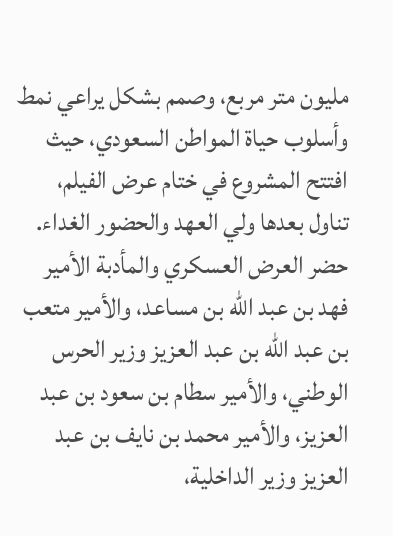مليون متر مربع، وصمم بشكل يراعي نمط وأسلوب حياة المواطن السعودي، حيث افتتح المشروع في ختام عرض الفيلم، تناول بعدها ولي العهد والحضور الغداء.
حضر العرض العسكري والمأدبة الأمير فهد بن عبد الله بن مساعد، والأمير متعب بن عبد الله بن عبد العزيز وزير الحرس الوطني، والأمير سطام بن سعود بن عبد العزيز، والأمير محمد بن نايف بن عبد العزيز وزير الداخلية،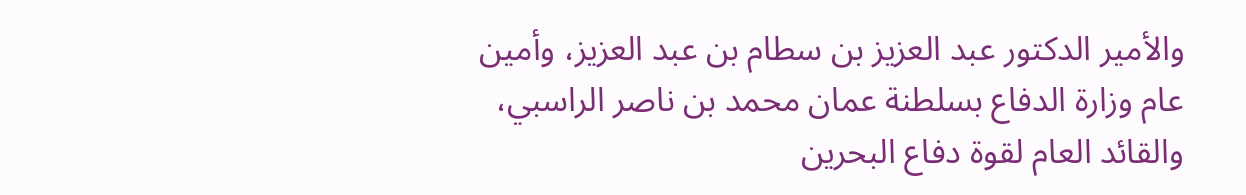والأمير الدكتور عبد العزيز بن سطام بن عبد العزيز، وأمين عام وزارة الدفاع بسلطنة عمان محمد بن ناصر الراسبي، والقائد العام لقوة دفاع البحرين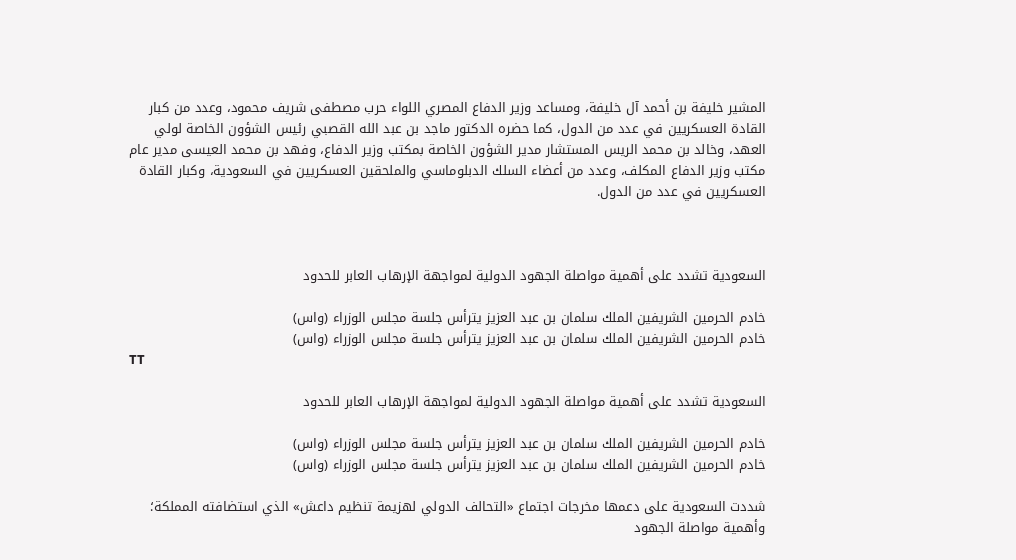المشير خليفة بن أحمد آل خليفة، ومساعد وزير الدفاع المصري اللواء حرب مصطفى شريف محمود، وعدد من كبار القادة العسكريين في عدد من الدول، كما حضره الدكتور ماجد بن عبد الله القصبي رئيس الشؤون الخاصة لولي العهد، وخالد بن محمد الريس المستشار مدير الشؤون الخاصة بمكتب وزير الدفاع، وفهد بن محمد العيسى مدير عام مكتب وزير الدفاع المكلف، وعدد من أعضاء السلك الدبلوماسي والملحقين العسكريين في السعودية، وكبار القادة العسكريين في عدد من الدول.



السعودية تشدد على أهمية مواصلة الجهود الدولية لمواجهة الإرهاب العابر للحدود

خادم الحرمين الشريفين الملك سلمان بن عبد العزيز يترأس جلسة مجلس الوزراء (واس)
خادم الحرمين الشريفين الملك سلمان بن عبد العزيز يترأس جلسة مجلس الوزراء (واس)
TT

السعودية تشدد على أهمية مواصلة الجهود الدولية لمواجهة الإرهاب العابر للحدود

خادم الحرمين الشريفين الملك سلمان بن عبد العزيز يترأس جلسة مجلس الوزراء (واس)
خادم الحرمين الشريفين الملك سلمان بن عبد العزيز يترأس جلسة مجلس الوزراء (واس)

شددت السعودية على دعمها مخرجات اجتماع «التحالف الدولي لهزيمة تنظيم داعش» الذي استضافته المملكة؛ وأهمية مواصلة الجهود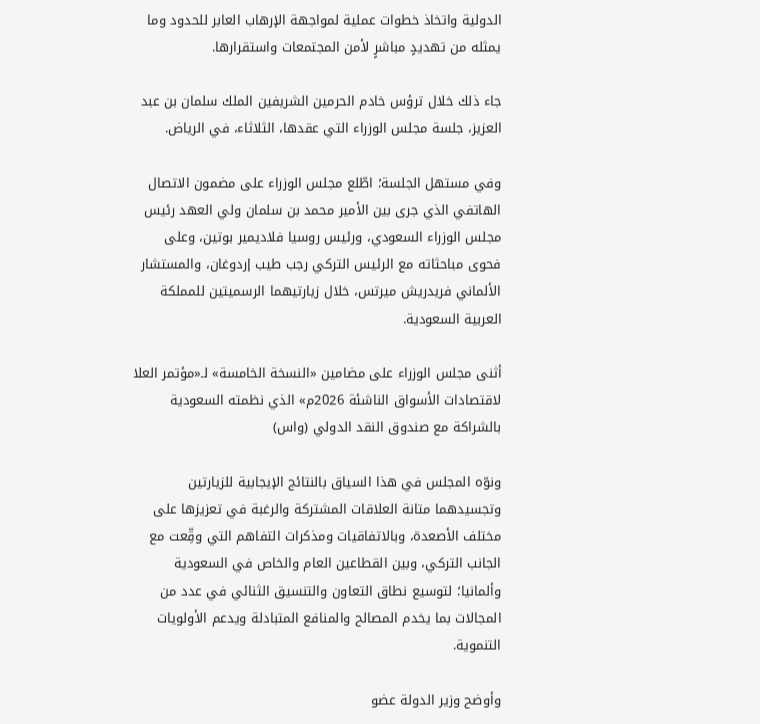الدولية واتخاذ خطوات عملية لمواجهة الإرهاب العابر للحدود وما يمثله من تهديدٍ مباشرٍ لأمن المجتمعات واستقرارها.

جاء ذلك خلال ترؤس خادم الحرمين الشريفين الملك سلمان بن عبد العزيز، جلسة مجلس الوزراء التي عقدها، الثلاثاء، في الرياض.

وفي مستهل الجلسة؛ اطّلع مجلس الوزراء على مضمون الاتصال الهاتفي الذي جرى بين الأمير محمد بن سلمان ولي العهد رئيس مجلس الوزراء السعودي، ورئيس روسيا فلاديمير بوتين، وعلى فحوى مباحثاته مع الرئيس التركي رجب طيب إردوغان، والمستشار الألماني فريدريش ميرتس، خلال زيارتيهما الرسميتين للمملكة العربية السعودية.

أثنى مجلس الوزراء على مضامين «النسخة الخامسة» لـ«مؤتمر العلا لاقتصادات الأسواق الناشئة 2026م» الذي نظمته السعودية بالشراكة مع صندوق النقد الدولي (واس)

ونوّه المجلس في هذا السياق بالنتائج الإيجابية للزيارتين وتجسيدهما متانة العلاقات المشتركة والرغبة في تعزيزها على مختلف الأصعدة، وبالاتفاقيات ومذكرات التفاهم التي وقِّعت مع الجانب التركي، وبين القطاعين العام والخاص في السعودية وألمانيا؛ لتوسيع نطاق التعاون والتنسيق الثنائي في عدد من المجالات بما يخدم المصالح والمنافع المتبادلة ويدعم الأولويات التنموية.

وأوضح وزير الدولة عضو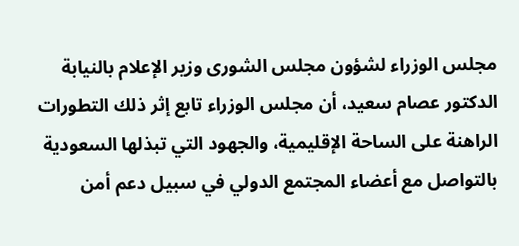مجلس الوزراء لشؤون مجلس الشورى وزير الإعلام بالنيابة الدكتور عصام سعيد، أن مجلس الوزراء تابع إثر ذلك التطورات الراهنة على الساحة الإقليمية، والجهود التي تبذلها السعودية بالتواصل مع أعضاء المجتمع الدولي في سبيل دعم أمن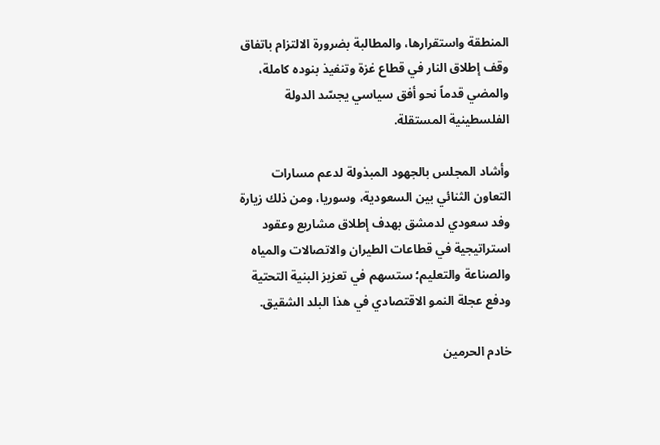المنطقة واستقرارها، والمطالبة بضرورة الالتزام باتفاق وقف إطلاق النار في قطاع غزة وتنفيذ بنوده كاملة، والمضي قدماً نحو أفق سياسي يجسّد الدولة الفلسطينية المستقلة.

وأشاد المجلس بالجهود المبذولة لدعم مسارات التعاون الثنائي بين السعودية، وسوريا، ومن ذلك زيارة وفد سعودي لدمشق بهدف إطلاق مشاريع وعقود استراتيجية في قطاعات الطيران والاتصالات والمياه والصناعة والتعليم؛ ستسهم في تعزيز البنية التحتية ودفع عجلة النمو الاقتصادي في هذا البلد الشقيق.

خادم الحرمين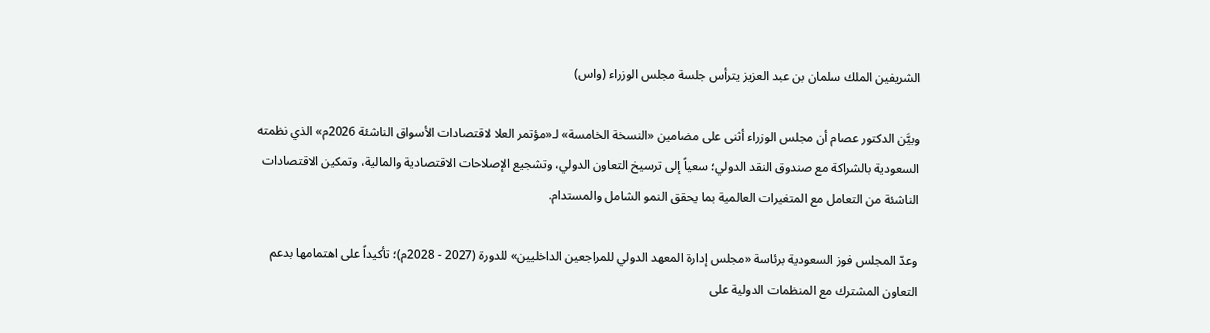الشريفين الملك سلمان بن عبد العزيز يترأس جلسة مجلس الوزراء (واس)

وبيَّن الدكتور عصام أن مجلس الوزراء أثنى على مضامين «النسخة الخامسة» لـ«مؤتمر العلا لاقتصادات الأسواق الناشئة 2026م» الذي نظمته السعودية بالشراكة مع صندوق النقد الدولي؛ سعياً إلى ترسيخ التعاون الدولي، وتشجيع الإصلاحات الاقتصادية والمالية، وتمكين الاقتصادات الناشئة من التعامل مع المتغيرات العالمية بما يحقق النمو الشامل والمستدام.

وعدّ المجلس فوز السعودية برئاسة «مجلس إدارة المعهد الدولي للمراجعين الداخليين» للدورة (2027 - 2028م)؛ تأكيداً على اهتمامها بدعم التعاون المشترك مع المنظمات الدولية على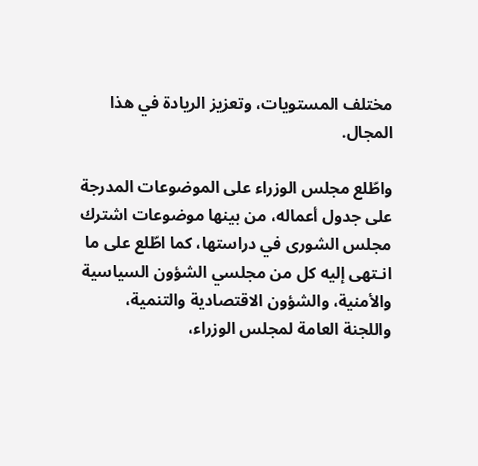مختلف المستويات، وتعزيز الريادة في هذا المجال.

واطّلع مجلس الوزراء على الموضوعات المدرجة على جدول أعماله، من بينها موضوعات اشترك مجلس الشورى في دراستها، كما اطّلع على ما انـتهى إليه كل من مجلسي الشؤون السياسية والأمنية، والشؤون الاقتصادية والتنمية، واللجنة العامة لمجلس الوزراء،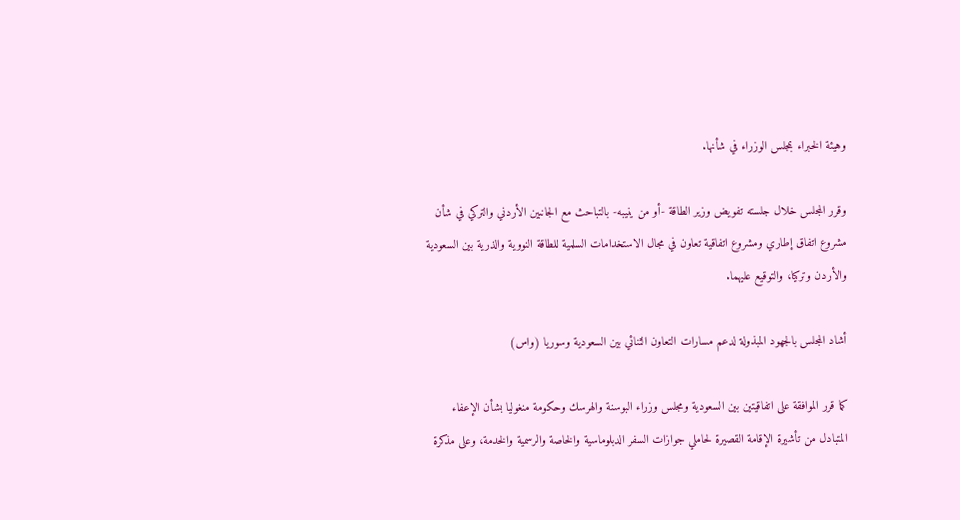وهيئة الخبراء بمجلس الوزراء في شأنها.

وقرر المجلس خلال جلسته تفويض وزير الطاقة -أو من ينيبه- بالتباحث مع الجانبين الأردني والتركي في شأن مشروع اتفاق إطاري ومشروع اتفاقية تعاون في مجال الاستخدامات السلمية للطاقة النووية والذرية بين السعودية والأردن وتركيا، والتوقيع عليهما.

أشاد المجلس بالجهود المبذولة لدعم مسارات التعاون الثنائي بين السعودية وسوريا (واس)

كما قرر الموافقة على اتفاقيتين بين السعودية ومجلس وزراء البوسنة والهرسك وحكومة منغوليا بشأن الإعفاء المتبادل من تأشيرة الإقامة القصيرة لحاملي جوازات السفر الدبلوماسية والخاصة والرسمية والخدمة، وعلى مذكرة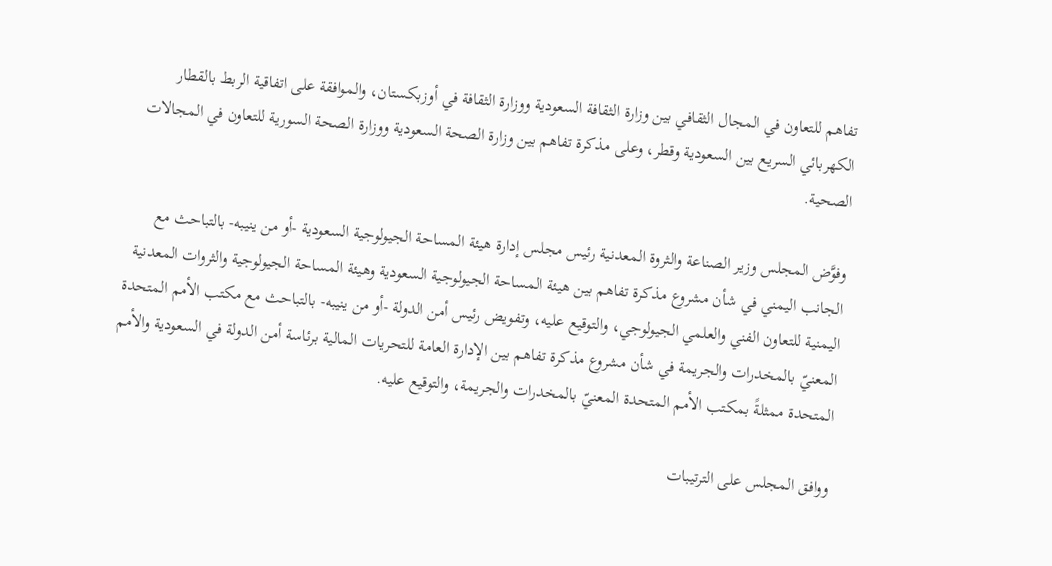تفاهم للتعاون في المجال الثقافي بين وزارة الثقافة السعودية ووزارة الثقافة في أوزبكستان، والموافقة على اتفاقية الربط بالقطار الكهربائي السريع بين السعودية وقطر، وعلى مذكرة تفاهم بين وزارة الصحة السعودية ووزارة الصحة السورية للتعاون في المجالات الصحية.

وفوَّض المجلس وزير الصناعة والثروة المعدنية رئيس مجلس إدارة هيئة المساحة الجيولوجية السعودية -أو من ينيبه- بالتباحث مع الجانب اليمني في شأن مشروع مذكرة تفاهم بين هيئة المساحة الجيولوجية السعودية وهيئة المساحة الجيولوجية والثروات المعدنية اليمنية للتعاون الفني والعلمي الجيولوجي، والتوقيع عليه، وتفويض رئيس أمن الدولة -أو من ينيبه- بالتباحث مع مكتب الأمم المتحدة المعنيّ بالمخدرات والجريمة في شأن مشروع مذكرة تفاهم بين الإدارة العامة للتحريات المالية برئاسة أمن الدولة في السعودية والأمم المتحدة ممثلةً بمكتب الأمم المتحدة المعنيّ بالمخدرات والجريمة، والتوقيع عليه.

ووافق المجلس على الترتيبات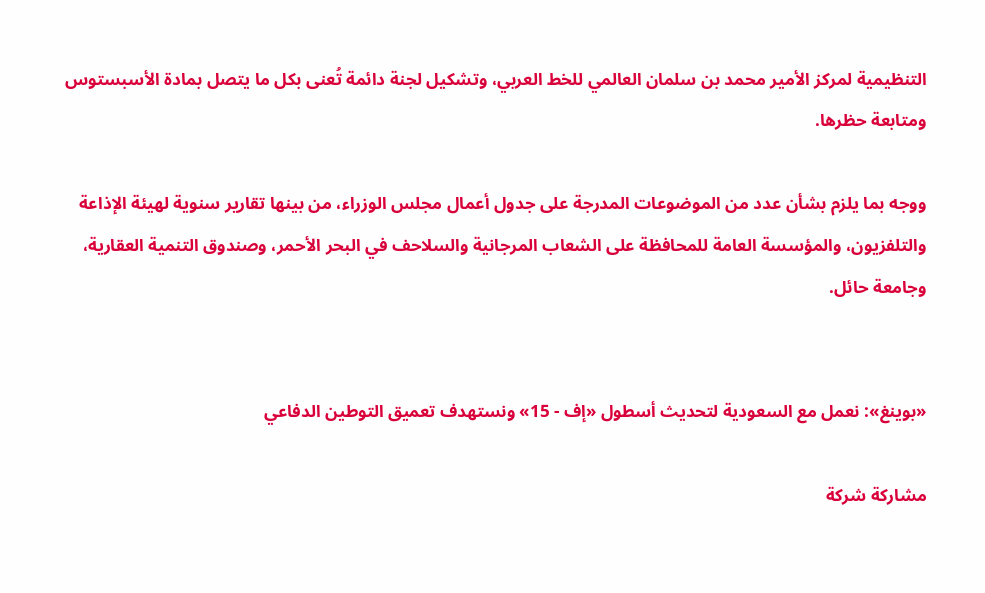التنظيمية لمركز الأمير محمد بن سلمان العالمي للخط العربي، وتشكيل لجنة دائمة تُعنى بكل ما يتصل بمادة الأسبستوس ومتابعة حظرها.

ووجه بما يلزم بشأن عدد من الموضوعات المدرجة على جدول أعمال مجلس الوزراء، من بينها تقارير سنوية لهيئة الإذاعة والتلفزيون، والمؤسسة العامة للمحافظة على الشعاب المرجانية والسلاحف في البحر الأحمر، وصندوق التنمية العقارية، وجامعة حائل.


«بوينغ»: نعمل مع السعودية لتحديث أسطول «إف - 15» ونستهدف تعميق التوطين الدفاعي

مشاركة شركة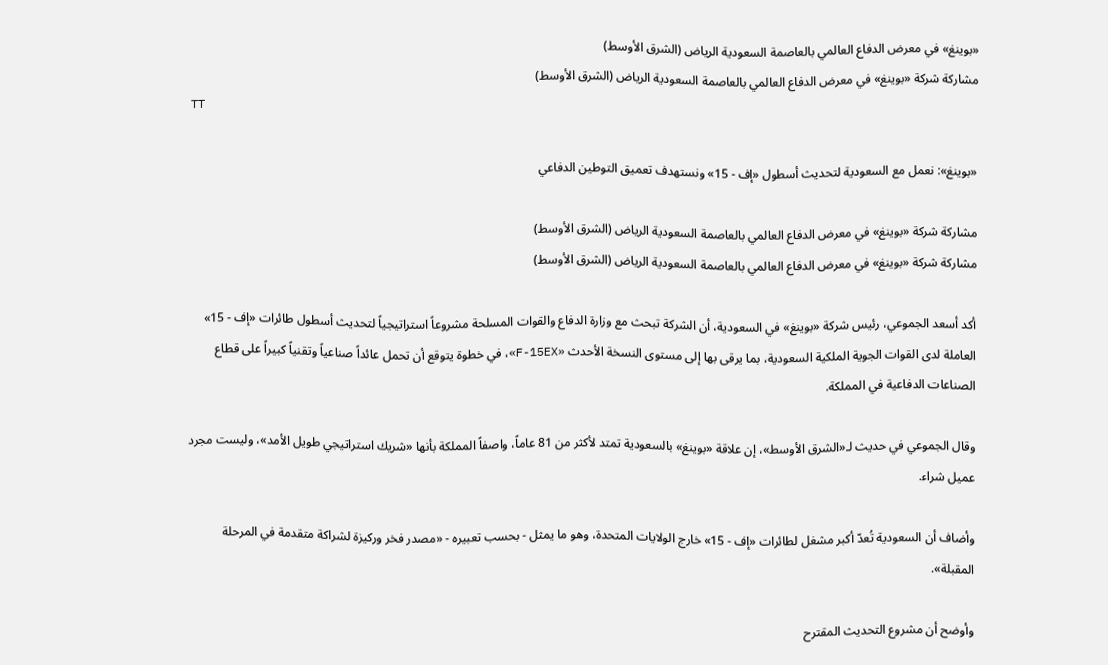«بوينغ» في معرض الدفاع العالمي بالعاصمة السعودية الرياض (الشرق الأوسط)
مشاركة شركة «بوينغ» في معرض الدفاع العالمي بالعاصمة السعودية الرياض (الشرق الأوسط)
TT

«بوينغ»: نعمل مع السعودية لتحديث أسطول «إف - 15» ونستهدف تعميق التوطين الدفاعي

مشاركة شركة «بوينغ» في معرض الدفاع العالمي بالعاصمة السعودية الرياض (الشرق الأوسط)
مشاركة شركة «بوينغ» في معرض الدفاع العالمي بالعاصمة السعودية الرياض (الشرق الأوسط)

أكد أسعد الجموعي، رئيس شركة «بوينغ» في السعودية، أن الشركة تبحث مع وزارة الدفاع والقوات المسلحة مشروعاً استراتيجياً لتحديث أسطول طائرات «إف - 15» العاملة لدى القوات الجوية الملكية السعودية، بما يرقى بها إلى مستوى النسخة الأحدث «F-15EX»، في خطوة يتوقع أن تحمل عائداً صناعياً وتقنياً كبيراً على قطاع الصناعات الدفاعية في المملكة.

وقال الجموعي في حديث لـ«الشرق الأوسط»، إن علاقة «بوينغ» بالسعودية تمتد لأكثر من 81 عاماً، واصفاً المملكة بأنها «شريك استراتيجي طويل الأمد»، وليست مجرد عميل شراء.

وأضاف أن السعودية تُعدّ أكبر مشغل لطائرات «إف - 15» خارج الولايات المتحدة، وهو ما يمثل - بحسب تعبيره - «مصدر فخر وركيزة لشراكة متقدمة في المرحلة المقبلة».

وأوضح أن مشروع التحديث المقترح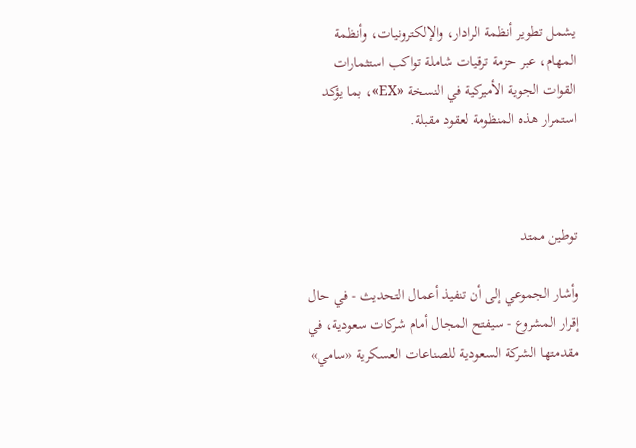يشمل تطوير أنظمة الرادار، والإلكترونيات، وأنظمة المهام، عبر حزمة ترقيات شاملة تواكب استثمارات القوات الجوية الأميركية في النسخة «EX»، بما يؤكد استمرار هذه المنظومة لعقود مقبلة.



توطين ممتد

وأشار الجموعي إلى أن تنفيذ أعمال التحديث - في حال إقرار المشروع - سيفتح المجال أمام شركات سعودية، في مقدمتها الشركة السعودية للصناعات العسكرية «سامي»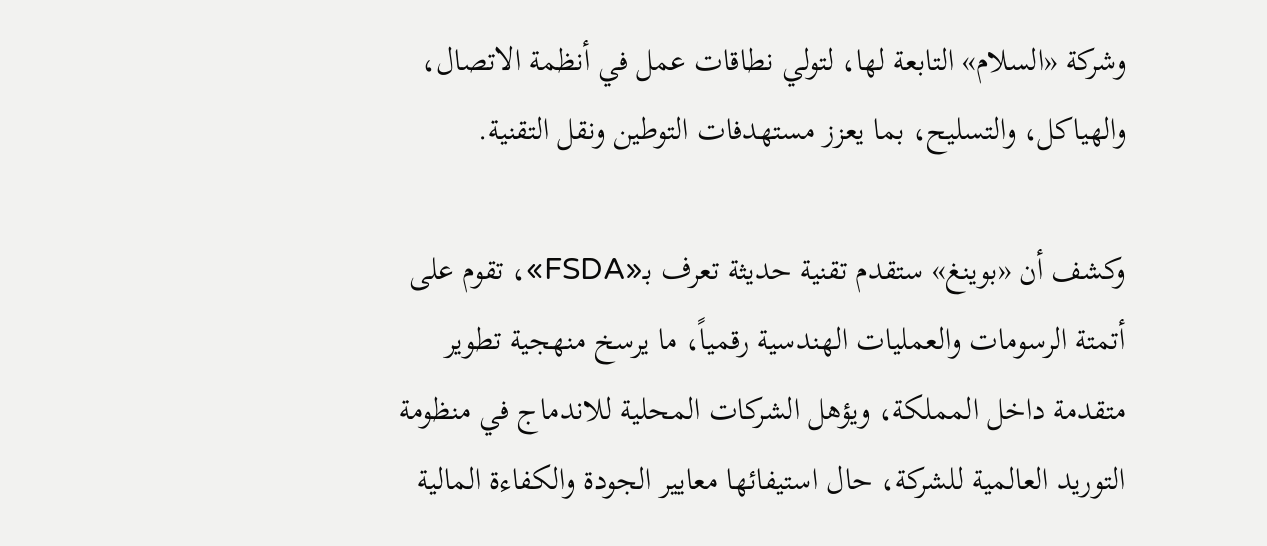وشركة «السلام» التابعة لها، لتولي نطاقات عمل في أنظمة الاتصال، والهياكل، والتسليح، بما يعزز مستهدفات التوطين ونقل التقنية.

وكشف أن «بوينغ» ستقدم تقنية حديثة تعرف بـ«FSDA»، تقوم على أتمتة الرسومات والعمليات الهندسية رقمياً، ما يرسخ منهجية تطوير متقدمة داخل المملكة، ويؤهل الشركات المحلية للاندماج في منظومة التوريد العالمية للشركة، حال استيفائها معايير الجودة والكفاءة المالية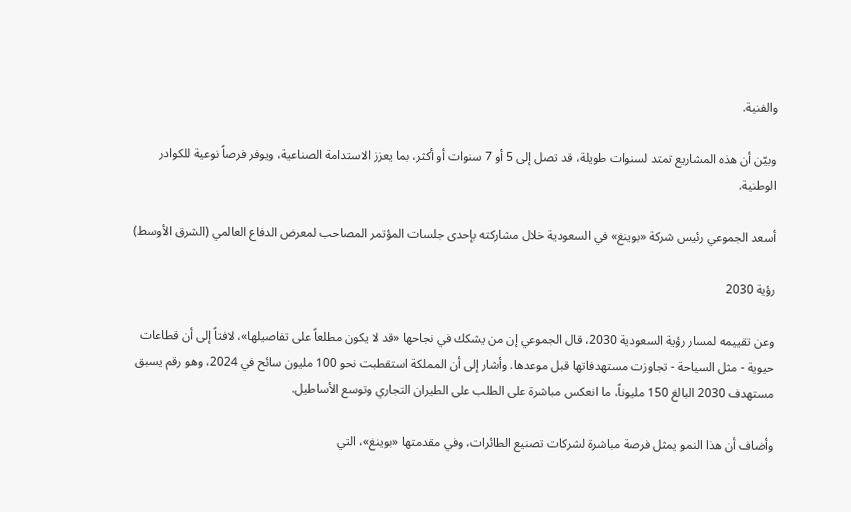والفنية.

وبيّن أن هذه المشاريع تمتد لسنوات طويلة، قد تصل إلى 5 أو 7 سنوات أو أكثر، بما يعزز الاستدامة الصناعية، ويوفر فرصاً نوعية للكوادر الوطنية.

أسعد الجموعي رئيس شركة «بوينغ» في السعودية خلال مشاركته بإحدى جلسات المؤتمر المصاحب لمعرض الدفاع العالمي (الشرق الأوسط)

رؤية 2030

وعن تقييمه لمسار رؤية السعودية 2030، قال الجموعي إن من يشكك في نجاحها «قد لا يكون مطلعاً على تفاصيلها»، لافتاً إلى أن قطاعات حيوية - مثل السياحة - تجاوزت مستهدفاتها قبل موعدها. وأشار إلى أن المملكة استقطبت نحو 100 مليون سائح في 2024، وهو رقم يسبق مستهدف 2030 البالغ 150 مليوناً، ما انعكس مباشرة على الطلب على الطيران التجاري وتوسع الأساطيل.

وأضاف أن هذا النمو يمثل فرصة مباشرة لشركات تصنيع الطائرات، وفي مقدمتها «بوينغ»، التي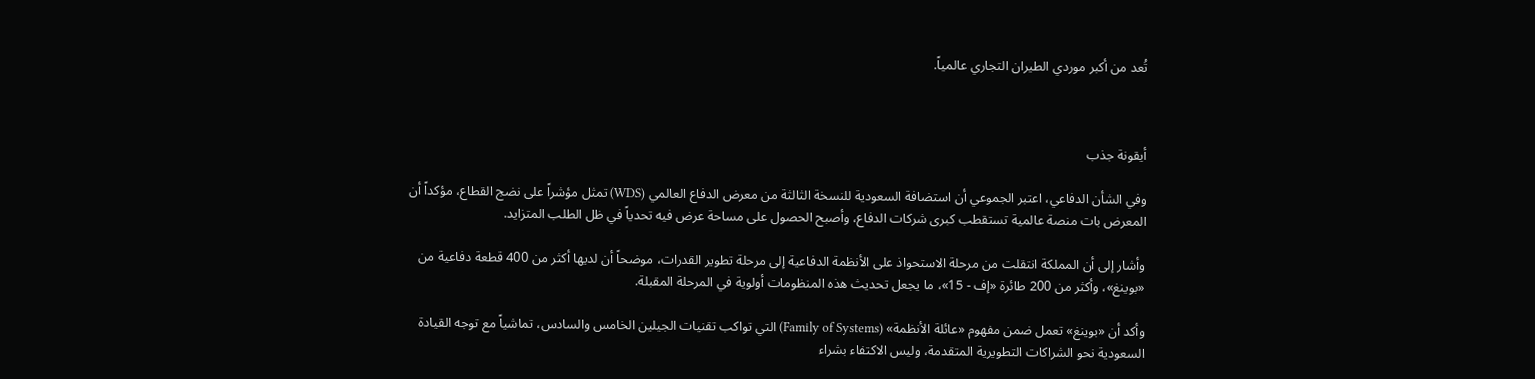تُعد من أكبر موردي الطيران التجاري عالمياً.



أيقونة جذب

وفي الشأن الدفاعي، اعتبر الجموعي أن استضافة السعودية للنسخة الثالثة من معرض الدفاع العالمي (WDS) تمثل مؤشراً على نضج القطاع، مؤكداً أن المعرض بات منصة عالمية تستقطب كبرى شركات الدفاع، وأصبح الحصول على مساحة عرض فيه تحدياً في ظل الطلب المتزايد.

وأشار إلى أن المملكة انتقلت من مرحلة الاستحواذ على الأنظمة الدفاعية إلى مرحلة تطوير القدرات، موضحاً أن لديها أكثر من 400 قطعة دفاعية من «بوينغ»، وأكثر من 200 طائرة «إف - 15»، ما يجعل تحديث هذه المنظومات أولوية في المرحلة المقبلة.

وأكد أن «بوينغ» تعمل ضمن مفهوم «عائلة الأنظمة» (Family of Systems) التي تواكب تقنيات الجيلين الخامس والسادس، تماشياً مع توجه القيادة السعودية نحو الشراكات التطويرية المتقدمة، وليس الاكتفاء بشراء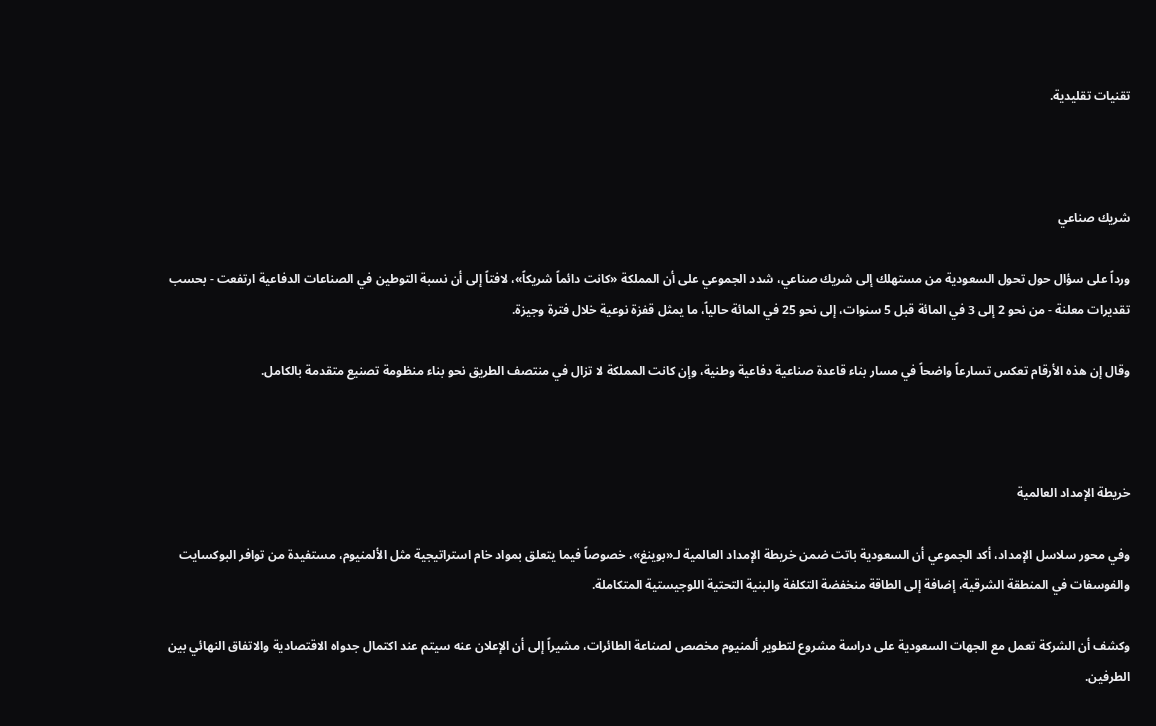تقنيات تقليدية.



شريك صناعي

ورداً على سؤال حول تحول السعودية من مستهلك إلى شريك صناعي، شدد الجموعي على أن المملكة «كانت دائماً شريكاً»، لافتاً إلى أن نسبة التوطين في الصناعات الدفاعية ارتفعت - بحسب تقديرات معلنة - من نحو 2 إلى 3 في المائة قبل 5 سنوات، إلى نحو 25 في المائة حالياً، ما يمثل قفزة نوعية خلال فترة وجيزة.

وقال إن هذه الأرقام تعكس تسارعاً واضحاً في مسار بناء قاعدة صناعية دفاعية وطنية، وإن كانت المملكة لا تزال في منتصف الطريق نحو بناء منظومة تصنيع متقدمة بالكامل.



خريطة الإمداد العالمية

وفي محور سلاسل الإمداد، أكد الجموعي أن السعودية باتت ضمن خريطة الإمداد العالمية لـ«بوينغ»، خصوصاً فيما يتعلق بمواد خام استراتيجية مثل الألمنيوم، مستفيدة من توافر البوكسايت والفوسفات في المنطقة الشرقية، إضافة إلى الطاقة منخفضة التكلفة والبنية التحتية اللوجيستية المتكاملة.

وكشف أن الشركة تعمل مع الجهات السعودية على دراسة مشروع لتطوير ألمنيوم مخصص لصناعة الطائرات، مشيراً إلى أن الإعلان عنه سيتم عند اكتمال جدواه الاقتصادية والاتفاق النهائي بين الطرفين.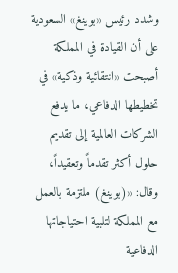وشدد رئيس «بوينغ» السعودية على أن القيادة في المملكة أصبحت «انتقائية وذكية» في تخطيطها الدفاعي، ما يدفع الشركات العالمية إلى تقديم حلول أكثر تقدماً وتعقيداً، وقال: «(بوينغ) ملتزمة بالعمل مع المملكة لتلبية احتياجاتها الدفاعية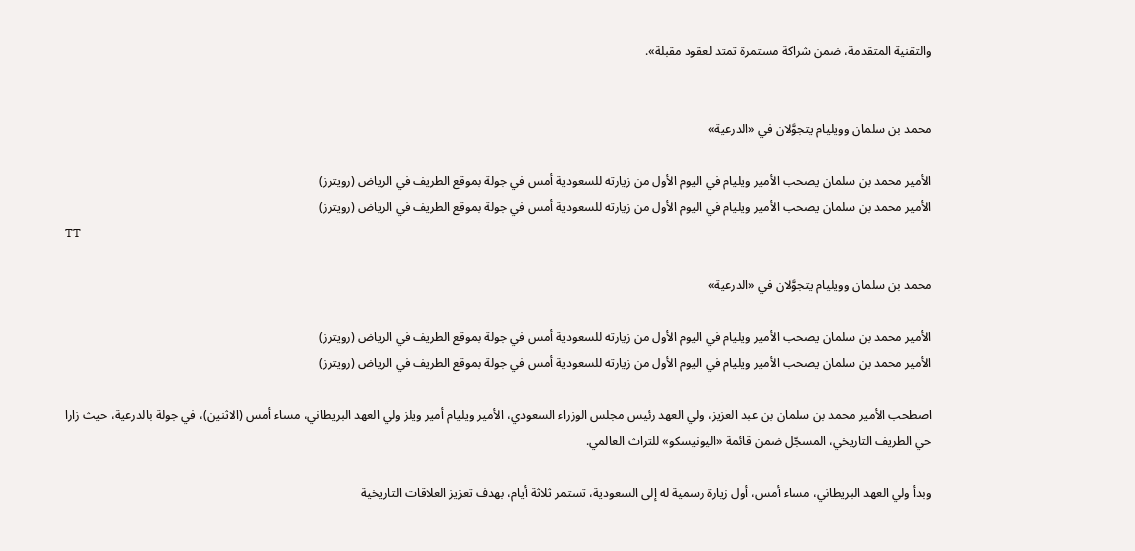والتقنية المتقدمة، ضمن شراكة مستمرة تمتد لعقود مقبلة».


محمد بن سلمان وويليام يتجوَّلان في «الدرعية»

الأمير محمد بن سلمان يصحب الأمير ويليام في اليوم الأول من زيارته للسعودية أمس في جولة بموقع الطريف في الرياض (رويترز)
الأمير محمد بن سلمان يصحب الأمير ويليام في اليوم الأول من زيارته للسعودية أمس في جولة بموقع الطريف في الرياض (رويترز)
TT

محمد بن سلمان وويليام يتجوَّلان في «الدرعية»

الأمير محمد بن سلمان يصحب الأمير ويليام في اليوم الأول من زيارته للسعودية أمس في جولة بموقع الطريف في الرياض (رويترز)
الأمير محمد بن سلمان يصحب الأمير ويليام في اليوم الأول من زيارته للسعودية أمس في جولة بموقع الطريف في الرياض (رويترز)

اصطحب الأمير محمد بن سلمان بن عبد العزيز، ولي العهد رئيس مجلس الوزراء السعودي، الأمير ويليام أمير ويلز ولي العهد البريطاني، مساء أمس (الاثنين)، في جولة بالدرعية، حيث زارا حي الطريف التاريخي، المسجّل ضمن قائمة «اليونيسكو» للتراث العالمي.

وبدأ ولي العهد البريطاني، مساء أمس، أول زيارة رسمية له إلى السعودية، تستمر ثلاثة أيام، بهدف تعزيز العلاقات التاريخية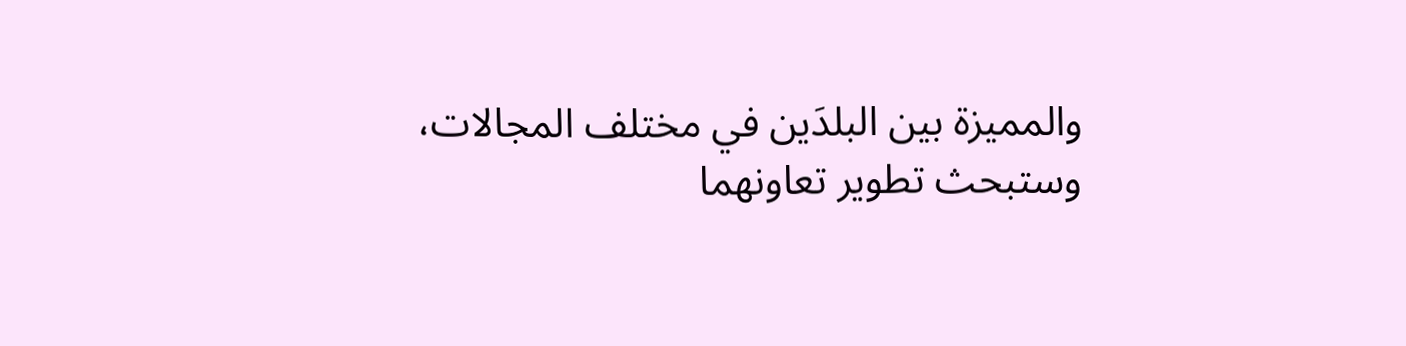والمميزة بين البلدَين في مختلف المجالات، وستبحث تطوير تعاونهما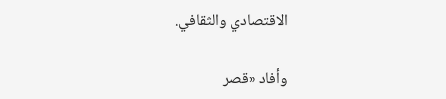الاقتصادي والثقافي.

وأفاد «قصر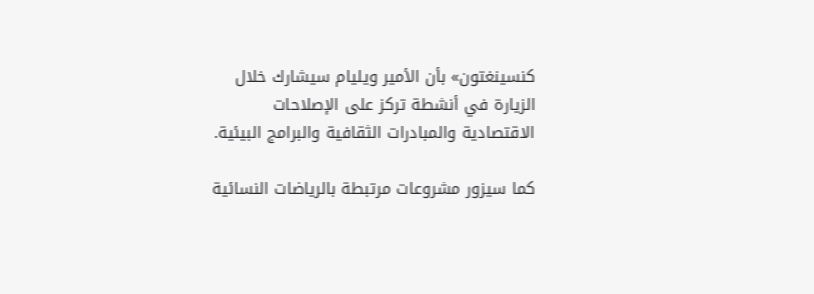كنسينغتون» بأن الأمير ويليام سيشارك خلال الزيارة في أنشطة تركز على الإصلاحات الاقتصادية والمبادرات الثقافية والبرامج البيئية.

كما سيزور مشروعات مرتبطة بالرياضات النسائية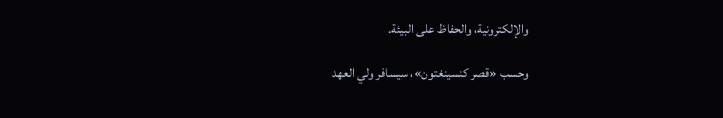والإلكترونية، والحفاظ على البيئة.

وحسب «قصر كنسينغتون»، سيسافر ولي العهد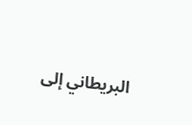البريطاني إلى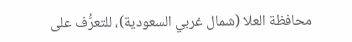محافظة العلا (شمال غربي السعودية)، للتعرُّف على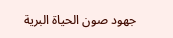جهود صون الحياة البرية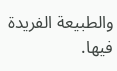والطبيعة الفريدة فيها.